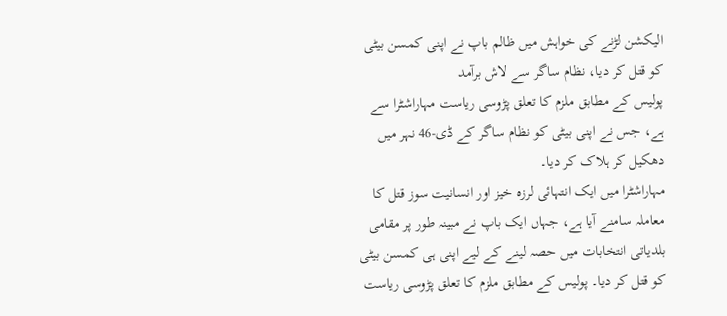الیکشن لڑنے کی خواہش میں ظالم باپ نے اپنی کمسن بیٹی کو قتل کر دیا، نظام ساگر سے لاش برآمد
پولیس کے مطابق ملزم کا تعلق پڑوسی ریاست مہاراشٹرا سے ہے، جس نے اپنی بیٹی کو نظام ساگر کے ڈی-46 نہر میں دھکیل کر ہلاک کر دیا۔
مہاراشٹرا میں ایک انتہائی لرزہ خیز اور انسانیت سوز قتل کا معاملہ سامنے آیا ہے، جہاں ایک باپ نے مبینہ طور پر مقامی بلدیاتی انتخابات میں حصہ لینے کے لیے اپنی ہی کمسن بیٹی کو قتل کر دیا۔ پولیس کے مطابق ملزم کا تعلق پڑوسی ریاست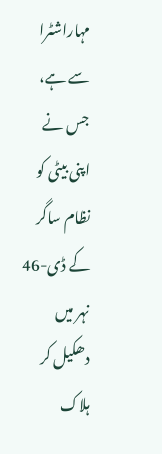مہاراشٹرا سے ہے، جس نے اپنی بیٹی کو نظام ساگر کے ڈی-46 نہر میں دھکیل کر ہلاک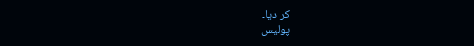کر دیا۔
پولیس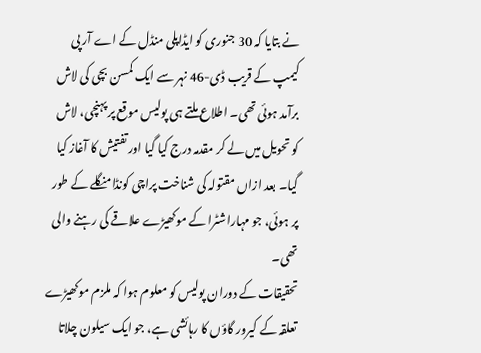نے بتایا کہ 30 جنوری کو ایڈاپلی منڈل کے اے آر پی کیمپ کے قریب ڈی-46 نہر سے ایک کمسن بچی کی لاش برآمد ہوئی تھی۔ اطلاع ملتے ہی پولیس موقع پر پہنچی، لاش کو تحویل میں لے کر مقدمہ درج کیا گیا اور تفتیش کا آغاز کیا گیا۔ بعد ازاں مقتولہ کی شناخت پراچی کونڈامنگلے کے طور پر ہوئی، جو مہاراشٹرا کے موکھیڑے علاقے کی رہنے والی تھی۔
تحقیقات کے دوران پولیس کو معلوم ہوا کہ ملزم موکھیڑے تعلقہ کے کیرور گاؤں کا رہائشی ہے، جو ایک سیلون چلاتا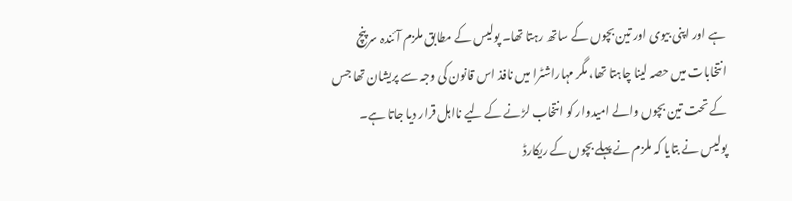ہے اور اپنی بیوی اور تین بچوں کے ساتھ رہتا تھا۔ پولیس کے مطابق ملزم آئندہ سرپنچ انتخابات میں حصہ لینا چاہتا تھا، مگر مہاراشٹرا میں نافذ اس قانون کی وجہ سے پریشان تھا جس کے تحت تین بچوں والے امیدوار کو انتخاب لڑنے کے لیے نااہل قرار دیا جاتا ہے۔
پولیس نے بتایا کہ ملزم نے پہلے بچوں کے ریکارڈ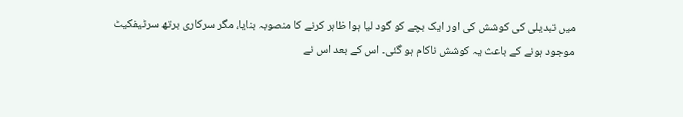میں تبدیلی کی کوشش کی اور ایک بچے کو گود لیا ہوا ظاہر کرنے کا منصوبہ بنایا، مگر سرکاری برتھ سرٹیفکیٹ موجود ہونے کے باعث یہ کوشش ناکام ہو گئی۔ اس کے بعد اس نے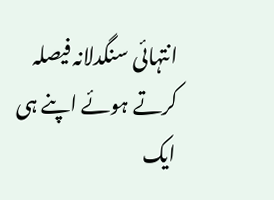انتہائی سنگدلانہ فیصلہ کرتے ہوئے اپنے ہی ایک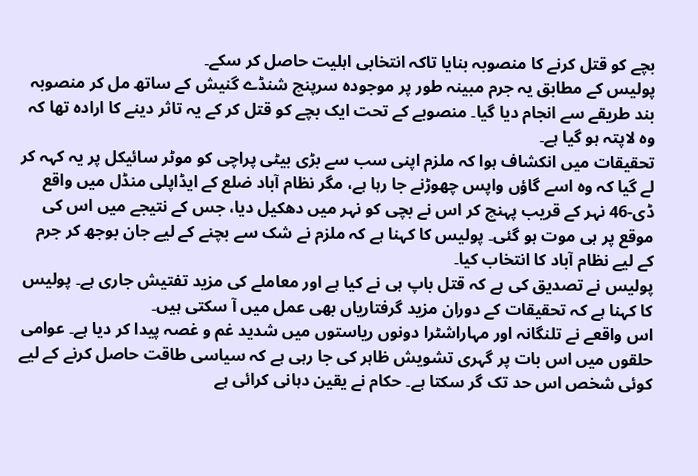بچے کو قتل کرنے کا منصوبہ بنایا تاکہ انتخابی اہلیت حاصل کر سکے۔
پولیس کے مطابق یہ جرم مبینہ طور پر موجودہ سرپنچ شنڈے گنیش کے ساتھ مل کر منصوبہ بند طریقے سے انجام دیا گیا۔ منصوبے کے تحت ایک بچے کو قتل کر کے یہ تاثر دینے کا ارادہ تھا کہ وہ لاپتہ ہو گیا ہے۔
تحقیقات میں انکشاف ہوا کہ ملزم اپنی سب سے بڑی بیٹی پراچی کو موٹر سائیکل پر یہ کہہ کر لے گیا کہ وہ اسے گاؤں واپس چھوڑنے جا رہا ہے، مگر نظام آباد ضلع کے ایڈاپلی منڈل میں واقع ڈی-46 نہر کے قریب پہنچ کر اس نے بچی کو نہر میں دھکیل دیا، جس کے نتیجے میں اس کی موقع پر ہی موت ہو گئی۔ پولیس کا کہنا ہے کہ ملزم نے شک سے بچنے کے لیے جان بوجھ کر جرم کے لیے نظام آباد کا انتخاب کیا۔
پولیس نے تصدیق کی ہے کہ قتل باپ ہی نے کیا ہے اور معاملے کی مزید تفتیش جاری ہے۔ پولیس کا کہنا ہے کہ تحقیقات کے دوران مزید گرفتاریاں بھی عمل میں آ سکتی ہیں۔
اس واقعے نے تلنگانہ اور مہاراشٹرا دونوں ریاستوں میں شدید غم و غصہ پیدا کر دیا ہے۔ عوامی حلقوں میں اس بات پر گہری تشویش ظاہر کی جا رہی ہے کہ سیاسی طاقت حاصل کرنے کے لیے کوئی شخص اس حد تک گر سکتا ہے۔ حکام نے یقین دہانی کرائی ہے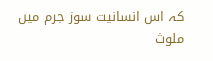کہ اس انسانیت سوز جرم میں ملوث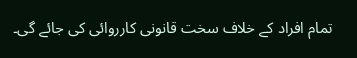تمام افراد کے خلاف سخت قانونی کارروائی کی جائے گی۔